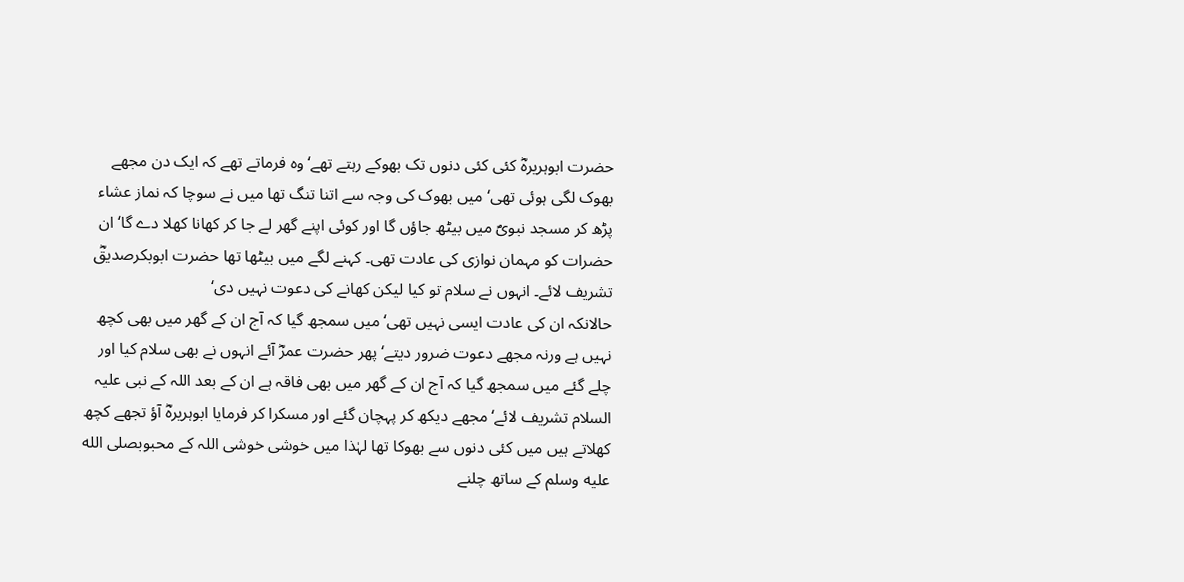حضرت ابوہریرہؓ کئی کئی دنوں تک بھوکے رہتے تھے‘ وہ فرماتے تھے کہ ایک دن مجھے بھوک لگی ہوئی تھی‘ میں بھوک کی وجہ سے اتنا تنگ تھا میں نے سوچا کہ نماز عشاء پڑھ کر مسجد نبویؐ میں بیٹھ جاؤں گا اور کوئی اپنے گھر لے جا کر کھانا کھلا دے گا‘ ان حضرات کو مہمان نوازی کی عادت تھی۔ کہنے لگے میں بیٹھا تھا حضرت ابوبکرصدیقؓ تشریف لائے۔ انہوں نے سلام تو کیا لیکن کھانے کی دعوت نہیں دی‘
حالانکہ ان کی عادت ایسی نہیں تھی‘ میں سمجھ گیا کہ آج ان کے گھر میں بھی کچھ نہیں ہے ورنہ مجھے دعوت ضرور دیتے‘ پھر حضرت عمرؓ آئے انہوں نے بھی سلام کیا اور چلے گئے میں سمجھ گیا کہ آج ان کے گھر میں بھی فاقہ ہے ان کے بعد اللہ کے نبی علیہ السلام تشریف لائے‘ مجھے دیکھ کر پہچان گئے اور مسکرا کر فرمایا ابوہریرہؓ آؤ تجھے کچھ کھلاتے ہیں میں کئی دنوں سے بھوکا تھا لہٰذا میں خوشی خوشی اللہ کے محبوبصلى الله عليه وسلم کے ساتھ چلنے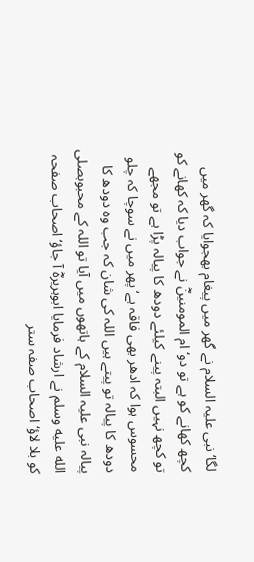لگا‘ نبی علیہ السلام نے گھر میں پیغام بھجوایا کہ گھر میں کچھ کھانے کو ہے تو دو‘ ام المومنینؓ نے جواب دیا کہ کھانے کو تو کچھ نہیں البتہ پینے کیلئے دودھ کا پیالہ پڑا ہے تو مجھے محسوس ہوا کہ ادھر بھی فاقہ ہے‘ پھر میں نے سوچا کہ چلو دودھ کا پیالہ تو پیتے ہیں اللہ کی شان کہ جب وہ دودھ کا پیالہ نبی علیہ السلام کے ہاتھوں میں آیا تو اللہ کے محبوبصلى الله عليه وسلم نے ارشاد فرمایا ابوہریرہؓ آ جاؤ‘ اصحاب صفحہ کو بلا لاؤ‘ اصحاب صفہ ستر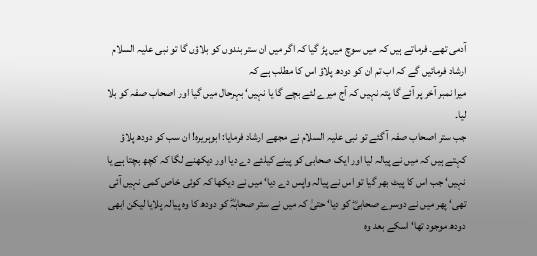آدمی تھے۔ فرماتے ہیں کہ میں سوچ میں پڑ گیا کہ اگر میں ان ستر بندوں کو بلاؤں گا تو نبی علیہ السلام ارشاد فرمائیں گے کہ اب تم ان کو دودھ پلاؤ اس کا مطلب ہے کہ
میرا نمبر آخر پر آئے گا پتہ نہیں کہ آج میرے لئے بچے گا یا نہیں‘ بہرحال میں گیا اور اصحاب صفہ کو بلا لیا۔
جب ستر اصحاب صفہ آ گئے تو نبی علیہ السلام نے مجھے ارشاد فرمایا: ابوہریرہ! ان سب کو دودھ پلاؤ کہتے ہیں کہ میں نے پیالہ لیا اور ایک صحابی کو پینے کیلئے دے دیا اور دیکھنے لگا کہ کچھ بچتا ہے یا نہیں‘ جب اس کا پیٹ بھر گیا تو اس نے پیالہ واپس دے دیا‘ میں نے دیکھا کہ کوئی خاص کمی نہیں آئی تھی‘ پھر میں نے دوسرے صحابیؓ کو دیا‘ حتیٰ کہ میں نے ستر صحابہؓ کو دودھ کا وہ پیالہ پلایا لیکن ابھی دودھ موجود تھا‘ اسکے بعد وہ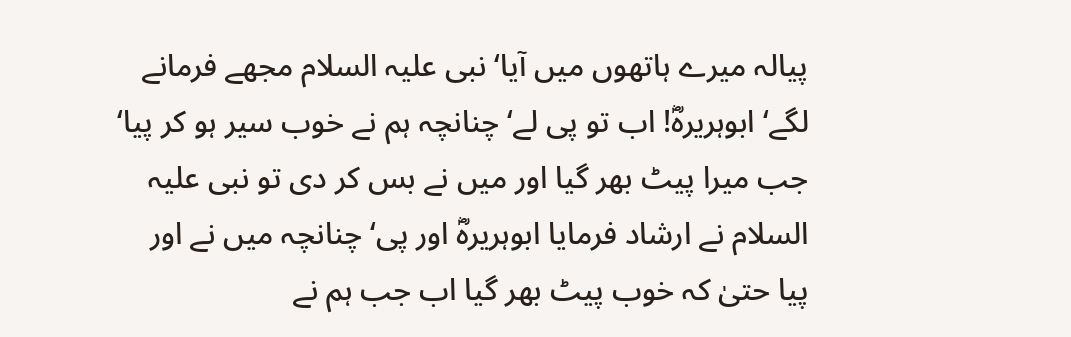پیالہ میرے ہاتھوں میں آیا‘ نبی علیہ السلام مجھے فرمانے لگے‘ ابوہریرہؓ! اب تو پی لے‘ چنانچہ ہم نے خوب سیر ہو کر پیا‘ جب میرا پیٹ بھر گیا اور میں نے بس کر دی تو نبی علیہ السلام نے ارشاد فرمایا ابوہریرہؓ اور پی‘ چنانچہ میں نے اور پیا حتیٰ کہ خوب پیٹ بھر گیا اب جب ہم نے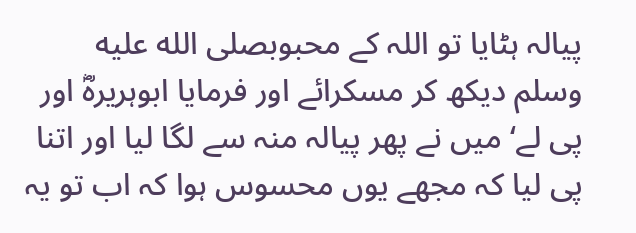پیالہ ہٹایا تو اللہ کے محبوبصلى الله عليه وسلم دیکھ کر مسکرائے اور فرمایا ابوہریرہؓ اور پی لے‘ میں نے پھر پیالہ منہ سے لگا لیا اور اتنا پی لیا کہ مجھے یوں محسوس ہوا کہ اب تو یہ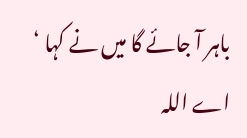باہر آ جائے گا میں نے کہا ‘ اے اللہ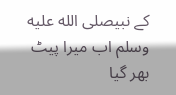کے نبیصلى الله عليه وسلم اب میرا پیٹ بھر گیا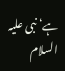ہے‘ نبی علیہ السلام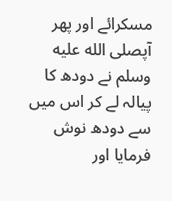مسکرائے اور پھر آپصلى الله عليه وسلم نے دودھ کا پیالہ لے کر اس میں سے دودھ نوش فرمایا اور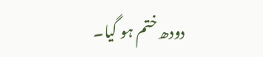دودھ ختم ہو گیا۔